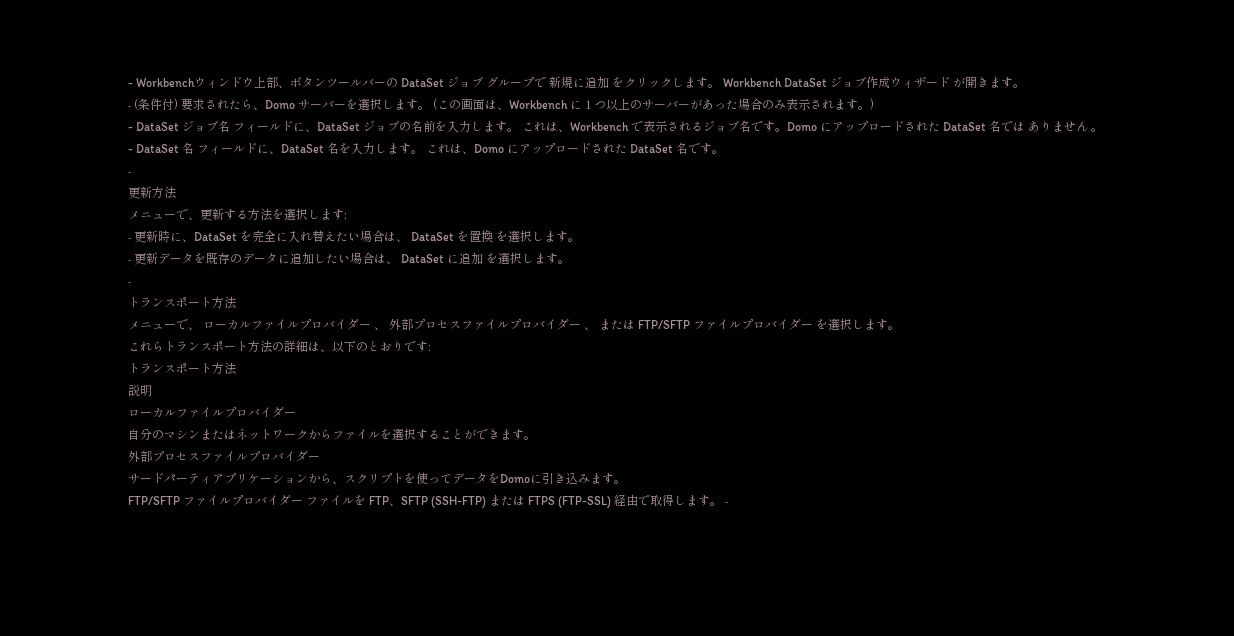- Workbenchウィンドウ上部、ボタンツールバーの DataSet ジョブ グループで 新規に追加 をクリックします。 Workbench DataSet ジョブ作成ウィザード が開きます。
- (条件付) 要求されたら、Domo サーバーを選択します。 (この画面は、Workbench に 1 つ以上のサーバーがあった場合のみ表示されます。)
- DataSet ジョブ名 フィールドに、DataSet ジョブの名前を入力します。 これは、Workbench で表示されるジョブ名です。Domo にアップロードされた DataSet 名では ありません 。
- DataSet 名 フィールドに、DataSet 名を入力します。 これは、Domo にアップロードされた DataSet 名です。
-
更新方法
メニューで、更新する方法を選択します:
- 更新時に、DataSet を完全に入れ替えたい場合は、 DataSet を置換 を選択します。
- 更新データを既存のデータに追加したい場合は、 DataSet に追加 を選択します。
-
トランスポート方法
メニューで、 ローカルファイルプロバイダー 、 外部プロセスファイルプロバイダー 、 または FTP/SFTP ファイルプロバイダー を選択します。
これらトランスポート方法の詳細は、以下のとおりです:
トランスポート方法
説明
ローカルファイルプロバイダー
自分のマシンまたはネットワークからファイルを選択することができます。
外部プロセスファイルプロバイダー
サードパーティアプリケーションから、スクリプトを使ってデータをDomoに引き込みます。
FTP/SFTP ファイルプロバイダー ファイルを FTP、SFTP (SSH-FTP) または FTPS (FTP-SSL) 経由で取得します。 -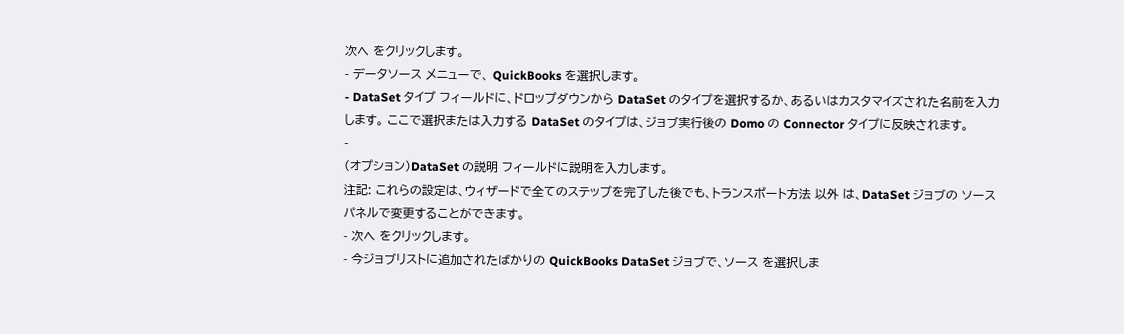次へ をクリックします。
- データソース メニューで、 QuickBooks を選択します。
- DataSet タイプ フィールドに、ドロップダウンから DataSet のタイプを選択するか、あるいはカスタマイズされた名前を入力します。 ここで選択または入力する DataSet のタイプは、ジョブ実行後の Domo の Connector タイプに反映されます。
-
(オプション)DataSet の説明 フィールドに説明を入力します。
注記: これらの設定は、ウィザードで全てのステップを完了した後でも、トランスポート方法 以外 は、DataSet ジョブの ソース パネルで変更することができます。
- 次へ をクリックします。
- 今ジョブリストに追加されたばかりの QuickBooks DataSet ジョブで、ソース を選択しま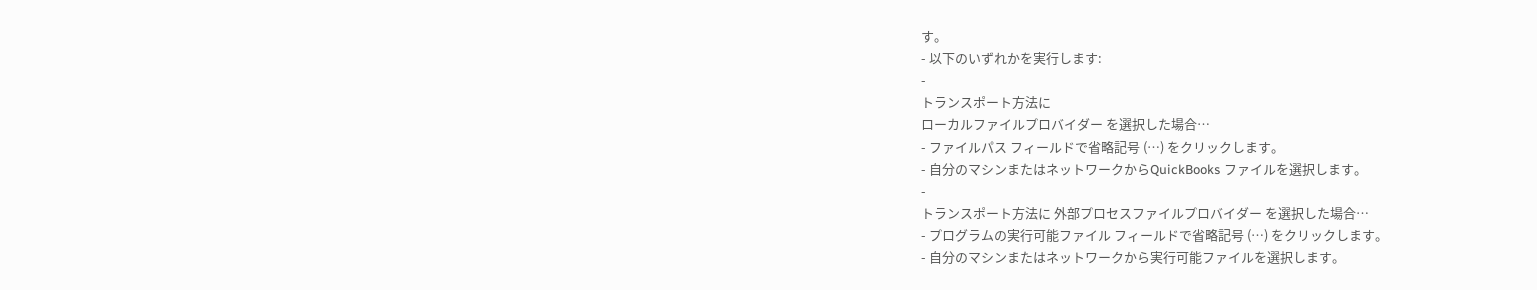す。
- 以下のいずれかを実行します:
-
トランスポート方法に
ローカルファイルプロバイダー を選択した場合…
- ファイルパス フィールドで省略記号 (…) をクリックします。
- 自分のマシンまたはネットワークからQuickBooks ファイルを選択します。
-
トランスポート方法に 外部プロセスファイルプロバイダー を選択した場合…
- プログラムの実行可能ファイル フィールドで省略記号 (…) をクリックします。
- 自分のマシンまたはネットワークから実行可能ファイルを選択します。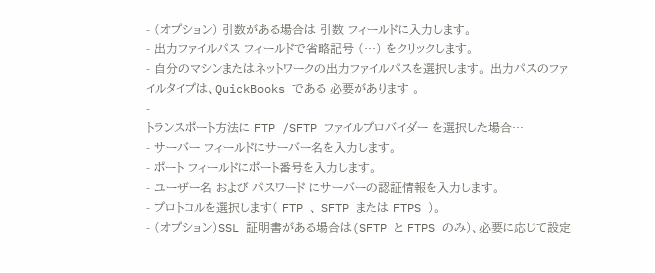- (オプション) 引数がある場合は 引数 フィールドに入力します。
- 出力ファイルパス フィールドで省略記号 (…) をクリックします。
- 自分のマシンまたはネットワークの出力ファイルパスを選択します。 出力パスのファイルタイプは、QuickBooks である 必要があります 。
-
トランスポート方法に FTP /SFTP ファイルプロバイダー を選択した場合…
- サーバー フィールドにサーバー名を入力します。
- ポート フィールドにポート番号を入力します。
- ユーザー名 および パスワード にサーバーの認証情報を入力します。
- プロトコルを選択します( FTP 、 SFTP または FTPS )。
- (オプション)SSL 証明書がある場合は(SFTP と FTPS のみ)、必要に応じて設定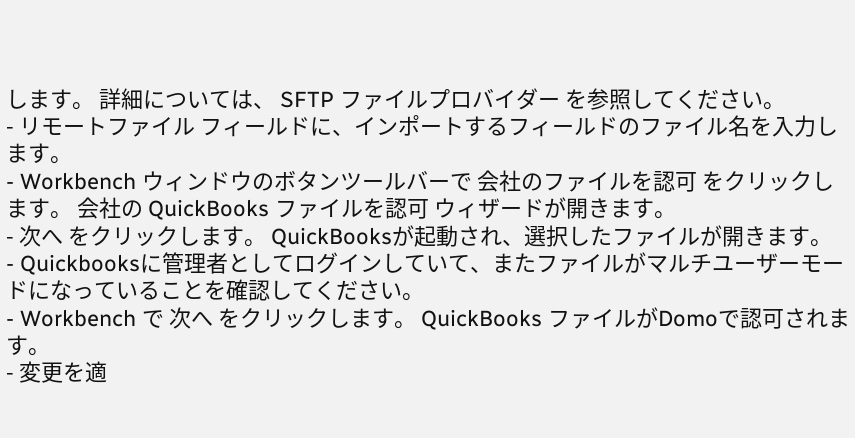します。 詳細については、 SFTP ファイルプロバイダー を参照してください。
- リモートファイル フィールドに、インポートするフィールドのファイル名を入力します。
- Workbench ウィンドウのボタンツールバーで 会社のファイルを認可 をクリックします。 会社の QuickBooks ファイルを認可 ウィザードが開きます。
- 次へ をクリックします。 QuickBooksが起動され、選択したファイルが開きます。
- Quickbooksに管理者としてログインしていて、またファイルがマルチユーザーモードになっていることを確認してください。
- Workbench で 次へ をクリックします。 QuickBooks ファイルがDomoで認可されます。
- 変更を適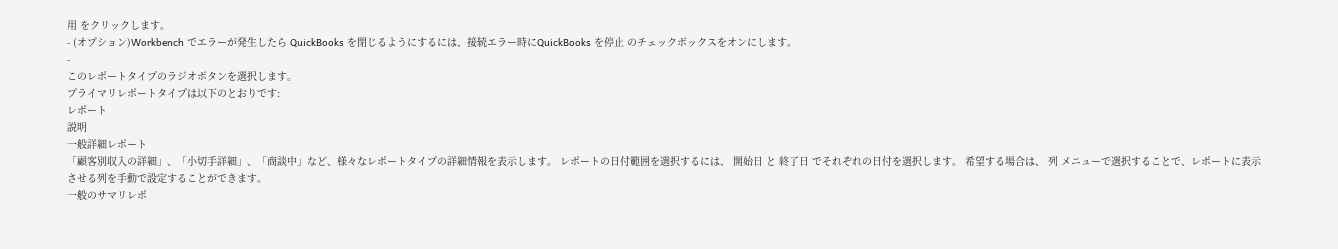用 をクリックします。
- (オプション)Workbench でエラーが発生したら QuickBooks を閉じるようにするには、接続エラー時にQuickBooks を停止 のチェックボックスをオンにします。
-
このレポートタイプのラジオボタンを選択します。
プライマリレポートタイプは以下のとおりです:
レポート
説明
一般詳細レポート
「顧客別収入の詳細」、「小切手詳細」、「商談中」など、様々なレポートタイプの詳細情報を表示します。 レポートの日付範囲を選択するには、 開始日 と 終了日 でそれぞれの日付を選択します。 希望する場合は、 列 メニューで選択することで、レポートに表示させる列を手動で設定することができます。
一般のサマリレポ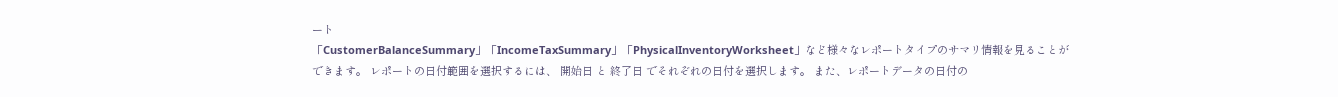ート
「CustomerBalanceSummary」「IncomeTaxSummary」「PhysicalInventoryWorksheet」など様々なレポートタイプのサマリ情報を見ることができます。 レポートの日付範囲を選択するには、 開始日 と 終了日 でそれぞれの日付を選択します。 また、レポートデータの日付の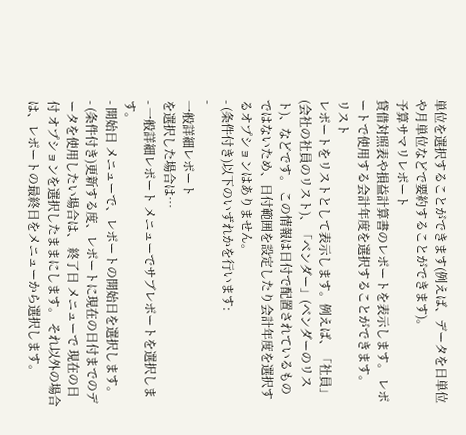単位を選択することができます(例えば、データを日単位や月単位などで要約することができます)。
予算サマリレポート
貸借対照表や損益計算書のレポートを表示します。 レポートで使用する会計年度を選択することができます。
リスト
レポートをリストとして表示します。例えば、「社員」(会社の社員のリスト)、「ベンダー」(ベンダーのリスト)、などです。 この情報は日付で配置されているものではないため、日付範囲を設定したり会計年度を選択するオプションはありません。
- (条件付き)以下のいずれかを行います:
-
一般詳細レポート
を選択した場合は…
- 一般詳細レポート メニューでサブレポートを選択します。
- 開始日 メニューで、レポートの開始日を選択します。
- (条件付き)更新する度、レポートに現在の日付までのデータを使用したい場合は、 終了日 メニューで 現在の日付 オプションを選択したままにします。 それ以外の場合は、レポートの最終日をメニューから選択します。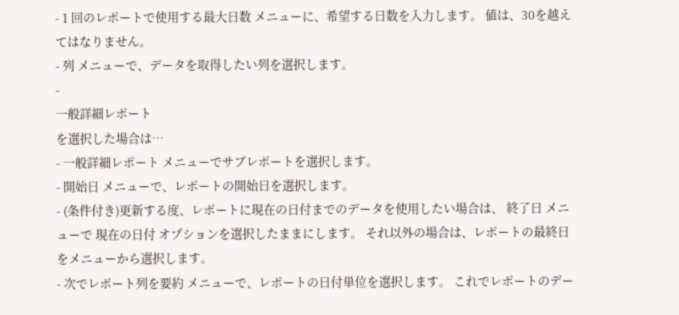- 1 回のレポートで使用する最大日数 メニューに、希望する日数を入力します。 値は、30を越えてはなりません。
- 列 メニューで、データを取得したい列を選択します。
-
一般詳細レポート
を選択した場合は…
- 一般詳細レポート メニューでサブレポートを選択します。
- 開始日 メニューで、レポートの開始日を選択します。
- (条件付き)更新する度、レポートに現在の日付までのデータを使用したい場合は、 終了日 メニューで 現在の日付 オプションを選択したままにします。 それ以外の場合は、レポートの最終日をメニューから選択します。
- 次でレポート列を要約 メニューで、レポートの日付単位を選択します。 これでレポートのデー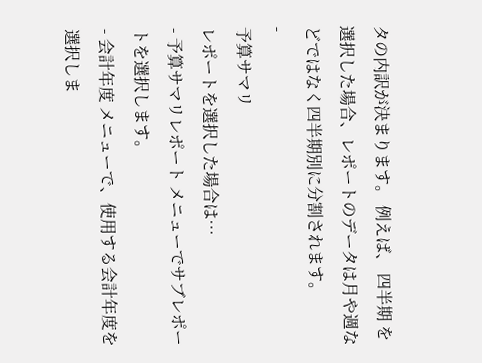タの内訳が決まります。 例えば、 四半期 を選択した場合、レポートのデータは月や週などではなく四半期別に分割されます。
-
予算サマリ
レポートを選択した場合は…
- 予算サマリレポート メニューでサブレポートを選択します。
- 会計年度 メニューで、使用する会計年度を選択しま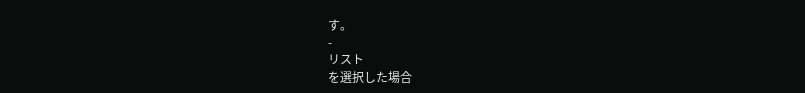す。
-
リスト
を選択した場合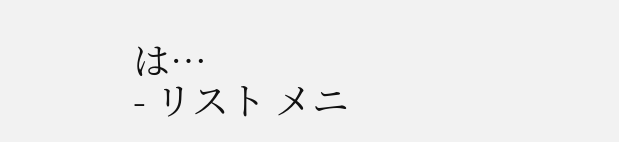は…
- リスト メニ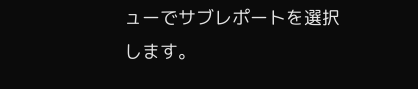ューでサブレポートを選択します。